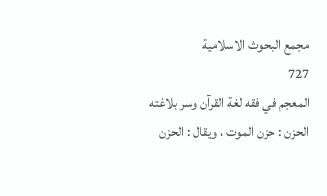مجمع البحوث الاسلامية
727
المعجم في فقه لغة القرآن وسر بلاغته
الحزن : حزن الموت ، ويقال : الحزن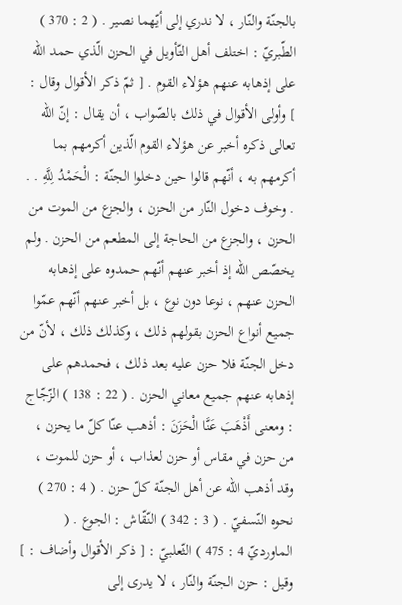بالجنّة والنّار ، لا ندري إلى أيّهما نصير . ( 2 : 370 ) الطّبريّ : اختلف أهل التّأويل في الحزن الّذي حمد اللّه على إذهابه عنهم هؤلاء القوم . [ ثمّ ذكر الأقوال وقال : ] وأولى الأقوال في ذلك بالصّواب ، أن يقال : إنّ اللّه تعالى ذكره أخبر عن هؤلاء القوم الّذين أكرمهم بما أكرمهم به ، أنّهم قالوا حين دخلوا الجنّة : الْحَمْدُ لِلَّهِ . . . وخوف دخول النّار من الحزن ، والجزع من الموت من الحزن ، والجزع من الحاجة إلى المطعم من الحزن . ولم يخصّص اللّه إذ أخبر عنهم أنّهم حمدوه على إذهابه الحزن عنهم ، نوعا دون نوع ، بل أخبر عنهم أنّهم عمّوا جميع أنواع الحزن بقولهم ذلك ، وكذلك ذلك ، لأنّ من دخل الجنّة فلا حزن عليه بعد ذلك ، فحمدهم على إذهابه عنهم جميع معاني الحزن . ( 22 : 138 ) الزّجّاج : ومعنى أَذْهَبَ عَنَّا الْحَزَنَ : أذهب عنّا كلّ ما يحزن ، من حزن في مقاس أو حزن لعذاب ، أو حزن للموت ، وقد أذهب اللّه عن أهل الجنّة كلّ حزن . ( 4 : 270 ) نحوه النّسفيّ . ( 3 : 342 ) النّقّاش : الجوع . ( الماورديّ 4 : 475 ) الثّعلبيّ : [ ذكر الأقوال وأضاف : ] وقيل : حزن الجنّة والنّار ، لا يدرى إلى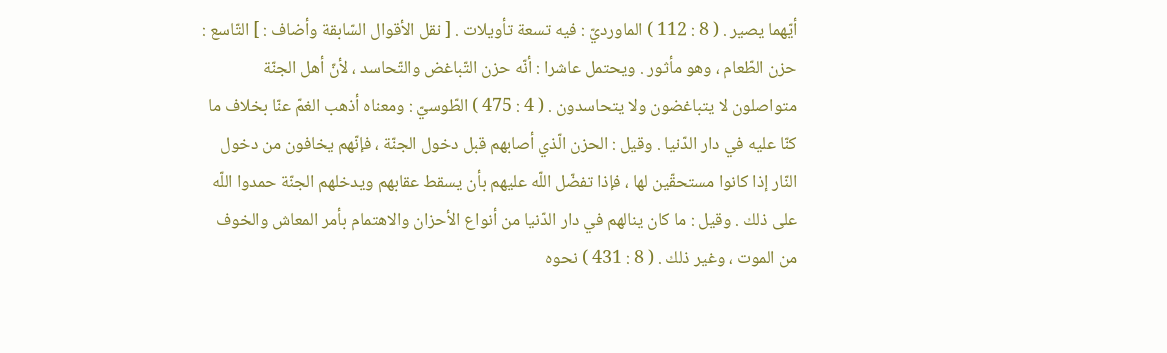أيّهما يصير . ( 8 : 112 ) الماورديّ : فيه تسعة تأويلات . [ نقل الأقوال السّابقة وأضاف : ] التّاسع : حزن الطّعام ، وهو مأثور . ويحتمل عاشرا : أنّه حزن التّباغض والتّحاسد ، لأنّ أهل الجنّة متواصلون لا يتباغضون ولا يتحاسدون . ( 4 : 475 ) الطّوسيّ : ومعناه أذهب الغمّ عنّا بخلاف ما كنّا عليه في دار الدّنيا . وقيل : الحزن الّذي أصابهم قبل دخول الجنّة ، فإنّهم يخافون من دخول النّار إذا كانوا مستحقّين لها ، فإذا تفضّل اللّه عليهم بأن يسقط عقابهم ويدخلهم الجنّة حمدوا اللّه على ذلك . وقيل : ما كان ينالهم في دار الدّنيا من أنواع الأحزان والاهتمام بأمر المعاش والخوف من الموت ، وغير ذلك . ( 8 : 431 ) نحوه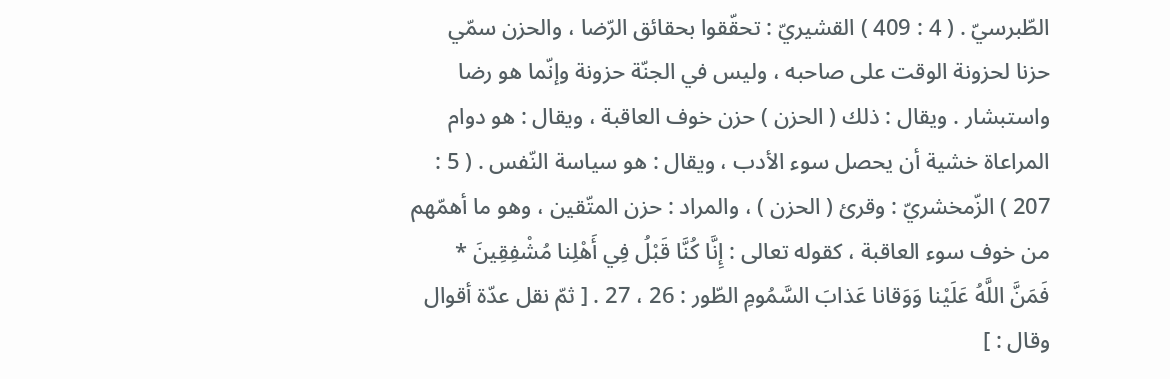الطّبرسيّ . ( 4 : 409 ) القشيريّ : تحقّقوا بحقائق الرّضا ، والحزن سمّي حزنا لحزونة الوقت على صاحبه ، وليس في الجنّة حزونة وإنّما هو رضا واستبشار . ويقال : ذلك ( الحزن ) حزن خوف العاقبة ، ويقال : هو دوام المراعاة خشية أن يحصل سوء الأدب ، ويقال : هو سياسة النّفس . ( 5 : 207 ) الزّمخشريّ : وقرئ ( الحزن ) ، والمراد : حزن المتّقين ، وهو ما أهمّهم من خوف سوء العاقبة ، كقوله تعالى : إِنَّا كُنَّا قَبْلُ فِي أَهْلِنا مُشْفِقِينَ * فَمَنَّ اللَّهُ عَلَيْنا وَوَقانا عَذابَ السَّمُومِ الطّور : 26 ، 27 . [ ثمّ نقل عدّة أقوال وقال : ]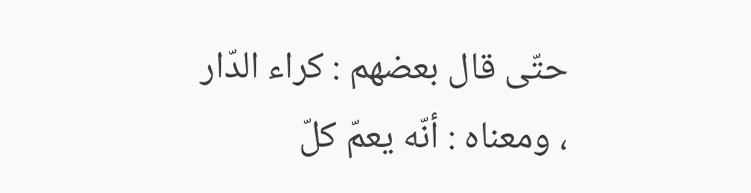حتّى قال بعضهم : كراء الدّار ، ومعناه : أنّه يعمّ كلّ